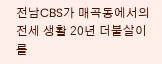전남CBS가 매곡동에서의 전세 생활 20년 더불살이를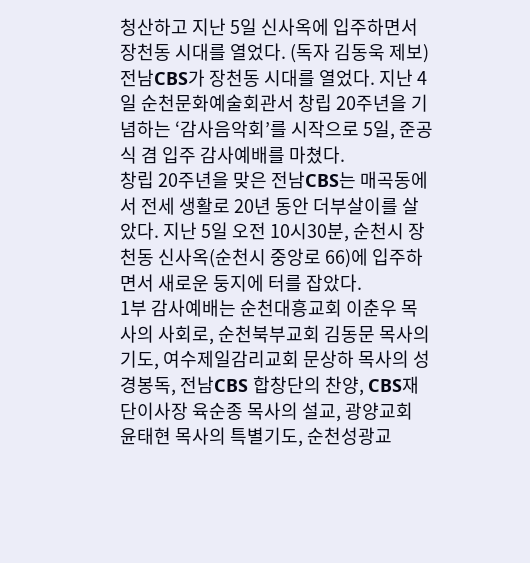청산하고 지난 5일 신사옥에 입주하면서 장천동 시대를 열었다. (독자 김동욱 제보)
전남CBS가 장천동 시대를 열었다. 지난 4일 순천문화예술회관서 창립 20주년을 기념하는 ‘감사음악회’를 시작으로 5일, 준공식 겸 입주 감사예배를 마쳤다.
창립 20주년을 맞은 전남CBS는 매곡동에서 전세 생활로 20년 동안 더부살이를 살았다. 지난 5일 오전 10시30분, 순천시 장천동 신사옥(순천시 중앙로 66)에 입주하면서 새로운 둥지에 터를 잡았다.
1부 감사예배는 순천대흥교회 이춘우 목사의 사회로, 순천북부교회 김동문 목사의 기도, 여수제일감리교회 문상하 목사의 성경봉독, 전남CBS 합창단의 찬양, CBS재단이사장 육순종 목사의 설교, 광양교회 윤태현 목사의 특별기도, 순천성광교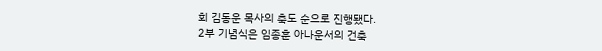회 김동운 목사의 축도 순으로 진행됐다.
2부 기념식은 임종훈 아나운서의 건축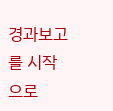경과보고를 시작으로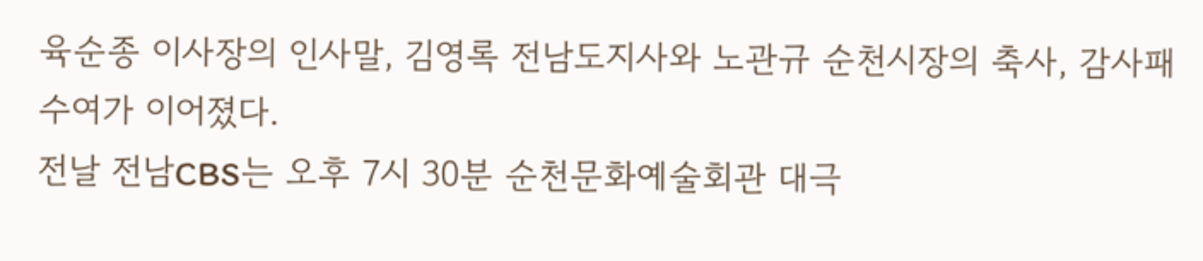육순종 이사장의 인사말, 김영록 전남도지사와 노관규 순천시장의 축사, 감사패 수여가 이어졌다.
전날 전남CBS는 오후 7시 30분 순천문화예술회관 대극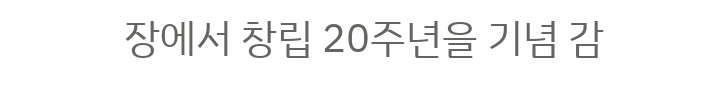장에서 창립 20주년을 기념 감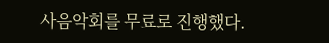사음악회를 무료로 진행했다.